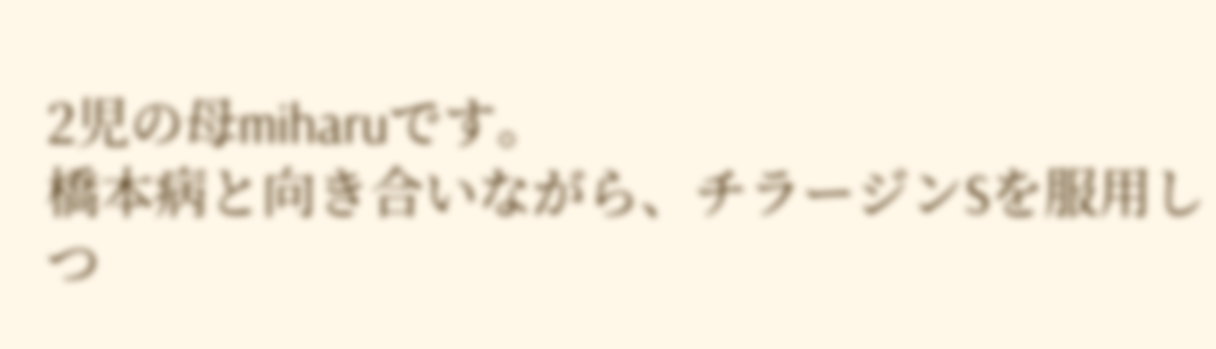2児の母miharuです。
橋本病と向き合いながら、チラージンSを服用しつ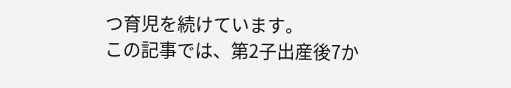つ育児を続けています。
この記事では、第2子出産後7か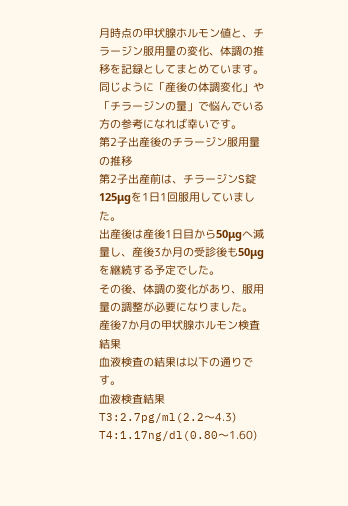月時点の甲状腺ホルモン値と、チラージン服用量の変化、体調の推移を記録としてまとめています。
同じように「産後の体調変化」や「チラージンの量」で悩んでいる方の参考になれば幸いです。
第2子出産後のチラージン服用量の推移
第2子出産前は、チラージンS錠125μgを1日1回服用していました。
出産後は産後1日目から50μgへ減量し、産後3か月の受診後も50μgを継続する予定でした。
その後、体調の変化があり、服用量の調整が必要になりました。
産後7か月の甲状腺ホルモン検査結果
血液検査の結果は以下の通りです。
血液検査結果
T3:2.7pg/ml(2.2〜4.3)
T4:1.17ng/dl(0.80〜1.60)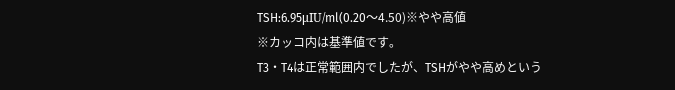TSH:6.95μIU/ml(0.20〜4.50)※やや高値
※カッコ内は基準値です。
T3・T4は正常範囲内でしたが、TSHがやや高めという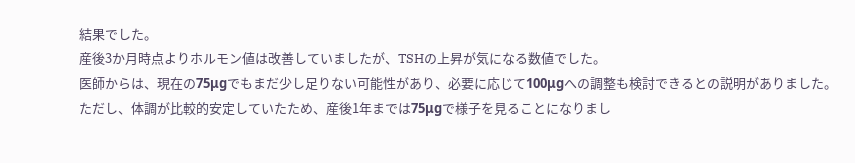結果でした。
産後3か月時点よりホルモン値は改善していましたが、TSHの上昇が気になる数値でした。
医師からは、現在の75μgでもまだ少し足りない可能性があり、必要に応じて100μgへの調整も検討できるとの説明がありました。
ただし、体調が比較的安定していたため、産後1年までは75μgで様子を見ることになりまし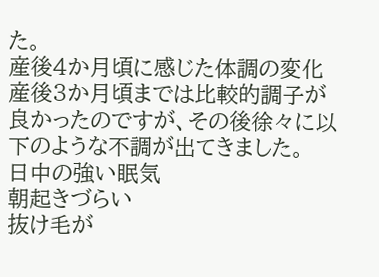た。
産後4か月頃に感じた体調の変化
産後3か月頃までは比較的調子が良かったのですが、その後徐々に以下のような不調が出てきました。
日中の強い眠気
朝起きづらい
抜け毛が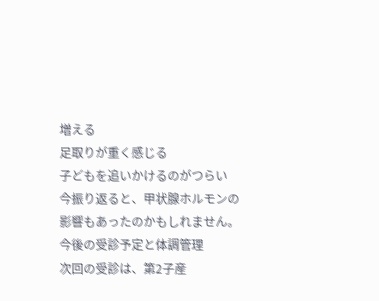増える
足取りが重く感じる
子どもを追いかけるのがつらい
今振り返ると、甲状腺ホルモンの影響もあったのかもしれません。
今後の受診予定と体調管理
次回の受診は、第2子産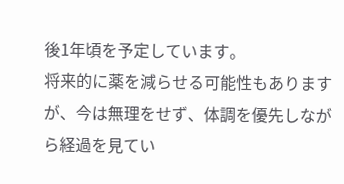後1年頃を予定しています。
将来的に薬を減らせる可能性もありますが、今は無理をせず、体調を優先しながら経過を見てい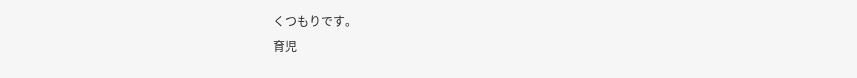くつもりです。
育児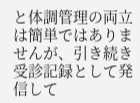と体調管理の両立は簡単ではありませんが、引き続き受診記録として発信して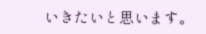いきたいと思います。